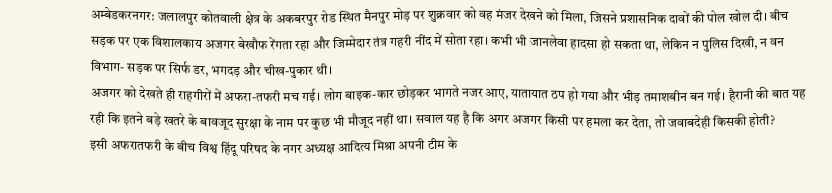अम्बेडकरनगर: जलालपुर कोतवाली क्षेत्र के अकबरपुर रोड स्थित मैनपुर मोड़ पर शुक्रवार को वह मंजर देखने को मिला, जिसने प्रशासनिक दावों की पोल खोल दी। बीच सड़क पर एक विशालकाय अजगर बेखौफ रेंगता रहा और जिम्मेदार तंत्र गहरी नींद में सोता रहा। कभी भी जानलेवा हादसा हो सकता था, लेकिन न पुलिस दिखी, न वन विभाग- सड़क पर सिर्फ डर, भगदड़ और चीख-पुकार थी।
अजगर को देखते ही राहगीरों में अफरा-तफरी मच गई। लोग बाइक-कार छोड़कर भागते नजर आए, यातायात ठप हो गया और भीड़ तमाशबीन बन गई। हैरानी की बात यह रही कि इतने बड़े खतरे के बावजूद सुरक्षा के नाम पर कुछ भी मौजूद नहीं था। सवाल यह है कि अगर अजगर किसी पर हमला कर देता, तो जवाबदेही किसकी होती?
इसी अफरातफरी के बीच विश्व हिंदू परिषद के नगर अध्यक्ष आदित्य मिश्रा अपनी टीम के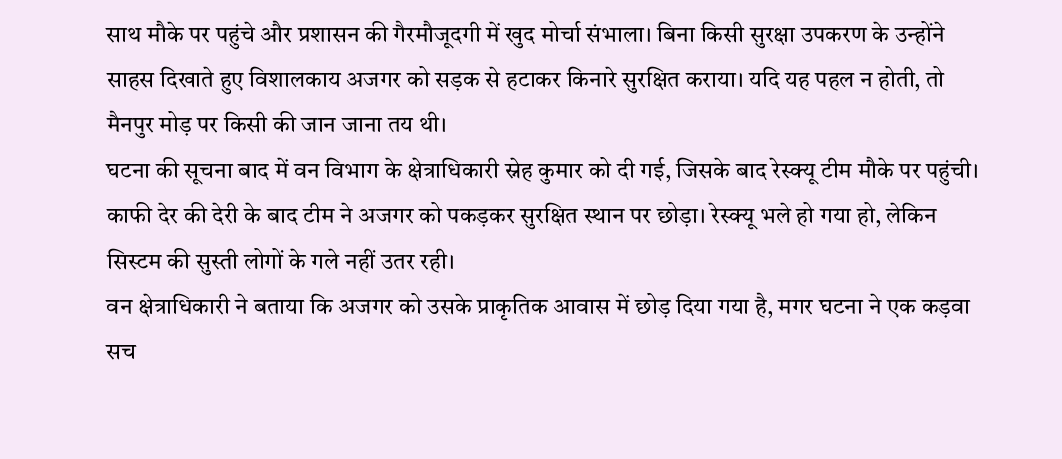साथ मौके पर पहुंचे और प्रशासन की गैरमौजूदगी में खुद मोर्चा संभाला। बिना किसी सुरक्षा उपकरण के उन्होंने साहस दिखाते हुए विशालकाय अजगर को सड़क से हटाकर किनारे सुरक्षित कराया। यदि यह पहल न होती, तो मैनपुर मोड़ पर किसी की जान जाना तय थी।
घटना की सूचना बाद में वन विभाग के क्षेत्राधिकारी स्नेह कुमार को दी गई, जिसके बाद रेस्क्यू टीम मौके पर पहुंची। काफी देर की देरी के बाद टीम ने अजगर को पकड़कर सुरक्षित स्थान पर छोड़ा। रेस्क्यू भले हो गया हो, लेकिन सिस्टम की सुस्ती लोगों के गले नहीं उतर रही।
वन क्षेत्राधिकारी ने बताया कि अजगर को उसके प्राकृतिक आवास में छोड़ दिया गया है, मगर घटना ने एक कड़वा सच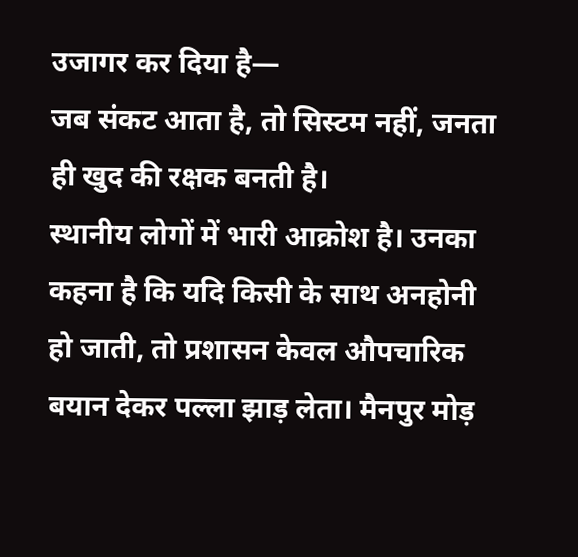उजागर कर दिया है—
जब संकट आता है, तो सिस्टम नहीं, जनता ही खुद की रक्षक बनती है।
स्थानीय लोगों में भारी आक्रोश है। उनका कहना है कि यदि किसी के साथ अनहोनी हो जाती, तो प्रशासन केवल औपचारिक बयान देकर पल्ला झाड़ लेता। मैनपुर मोड़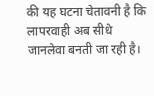की यह घटना चेतावनी है कि लापरवाही अब सीधे जानलेवा बनती जा रही है।